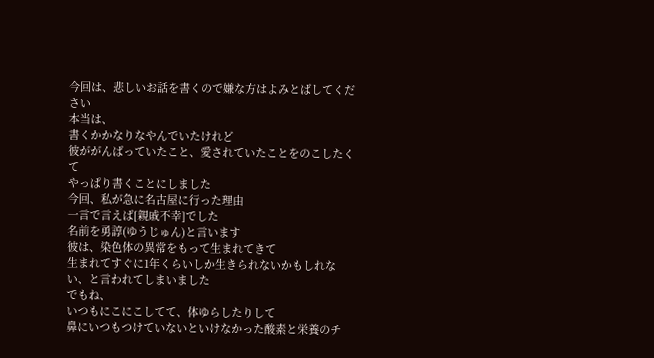今回は、悲しいお話を書くので嫌な方はよみとばしてください
本当は、
書くかかなりなやんでいたけれど
彼ががんばっていたこと、愛されていたことをのこしたくて
やっぱり書くことにしました
今回、私が急に名古屋に行った理由
一言で言えば[親戚不幸]でした
名前を勇諄(ゆうじゅん)と言います
彼は、染色体の異常をもって生まれてきて
生まれてすぐに1年くらいしか生きられないかもしれない、と言われてしまいました
でもね、
いつもにこにこしてて、体ゆらしたりして
鼻にいつもつけていないといけなかった酸素と栄養のチ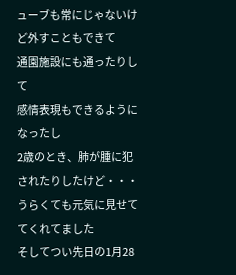ューブも常にじゃないけど外すこともできて
通園施設にも通ったりして
感情表現もできるようになったし
2歳のとき、肺が腫に犯されたりしたけど・・・
うらくても元気に見せててくれてました
そしてつい先日の1月28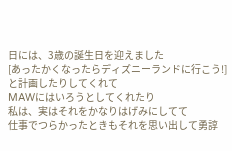日には、3歳の誕生日を迎えました
[あったかくなったらディズニーランドに行こう!]と計画したりしてくれて
MAWにはいろうとしてくれたり
私は、実はそれをかなりはげみにしてて
仕事でつらかったときもそれを思い出して勇諄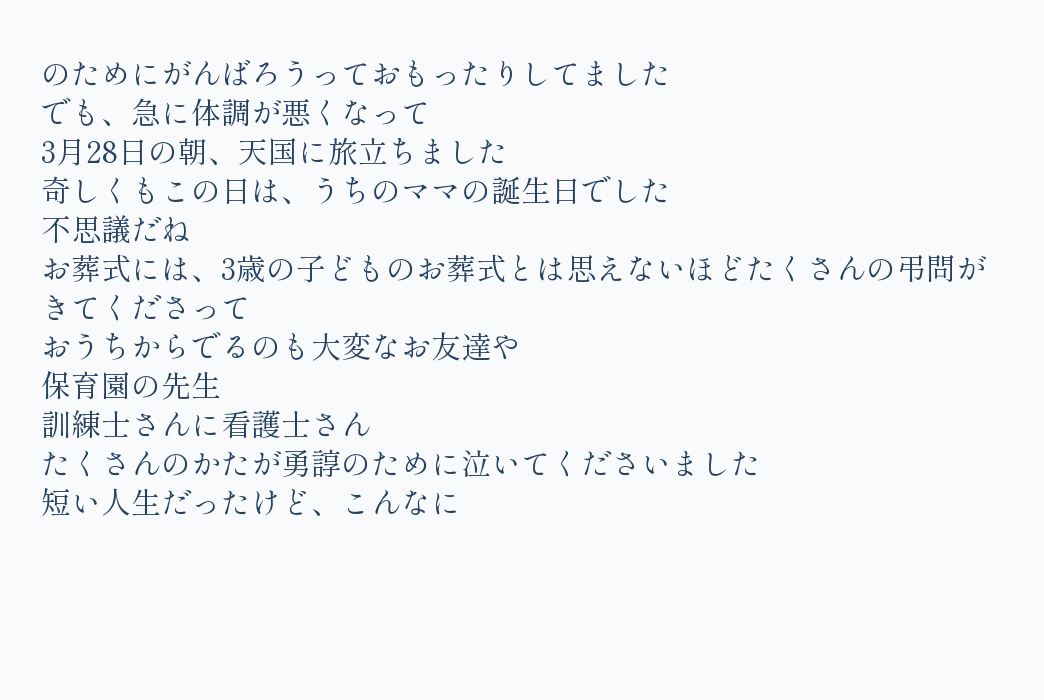のためにがんばろうっておもったりしてました
でも、急に体調が悪くなって
3月28日の朝、天国に旅立ちました
奇しくもこの日は、うちのママの誕生日でした
不思議だね
お葬式には、3歳の子どものお葬式とは思えないほどたくさんの弔問がきてくださって
おうちからでるのも大変なお友達や
保育園の先生
訓練士さんに看護士さん
たくさんのかたが勇諄のために泣いてくださいました
短い人生だったけど、こんなに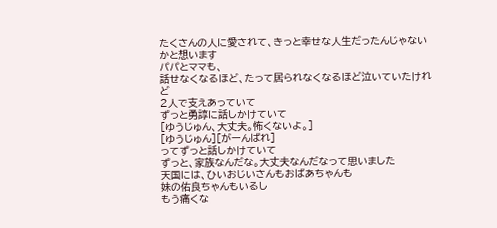たくさんの人に愛されて、きっと幸せな人生だったんじゃないかと想います
パパとママも、
話せなくなるほど、たって居られなくなるほど泣いていたけれど
2人で支えあっていて
ずっと勇諄に話しかけていて
[ゆうじゅん、大丈夫。怖くないよ。]
[ゆうじゅん][がーんばれ]
ってずっと話しかけていて
ずっと、家族なんだな。大丈夫なんだなって思いました
天国には、ひいおじいさんもおばあちゃんも
妹の佑良ちゃんもいるし
もう痛くな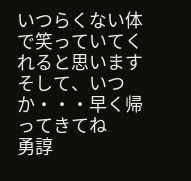いつらくない体で笑っていてくれると思います
そして、いつか・・・早く帰ってきてね
勇諄